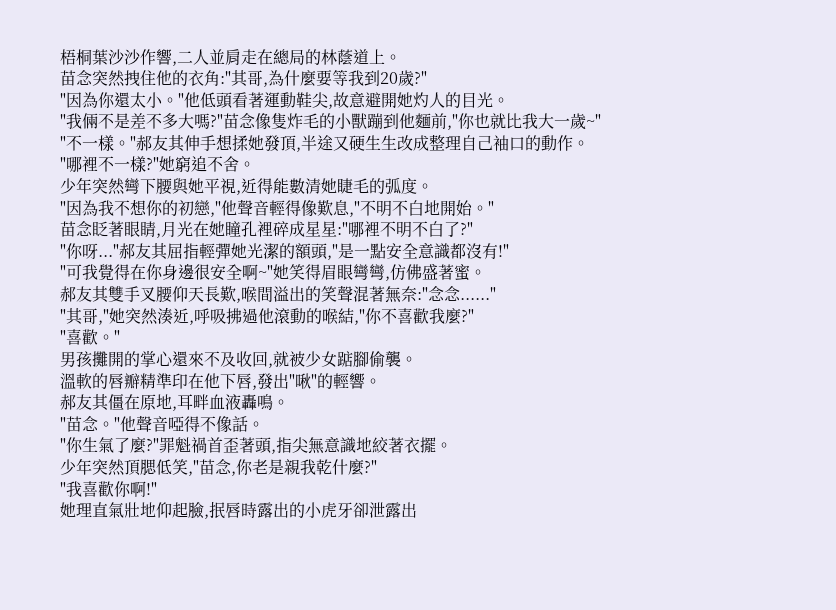梧桐葉沙沙作響,二人並肩走在總局的林蔭道上。
苗念突然拽住他的衣角:"其哥,為什麼要等我到20歲?"
"因為你還太小。"他低頭看著運動鞋尖,故意避開她灼人的目光。
"我倆不是差不多大嗎?"苗念像隻炸毛的小獸蹦到他麵前,"你也就比我大一歲~"
"不一樣。"郝友其伸手想揉她發頂,半途又硬生生改成整理自己袖口的動作。
"哪裡不一樣?"她窮追不舍。
少年突然彎下腰與她平視,近得能數清她睫毛的弧度。
"因為我不想你的初戀,"他聲音輕得像歎息,"不明不白地開始。"
苗念眨著眼睛,月光在她瞳孔裡碎成星星:"哪裡不明不白了?"
"你呀..."郝友其屈指輕彈她光潔的額頭,"是一點安全意識都沒有!"
"可我覺得在你身邊很安全啊~"她笑得眉眼彎彎,仿佛盛著蜜。
郝友其雙手叉腰仰天長歎,喉間溢出的笑聲混著無奈:"念念......"
"其哥,"她突然湊近,呼吸拂過他滾動的喉結,"你不喜歡我麼?"
"喜歡。"
男孩攤開的掌心還來不及收回,就被少女踮腳偷襲。
溫軟的唇瓣精準印在他下唇,發出"啾"的輕響。
郝友其僵在原地,耳畔血液轟鳴。
"苗念。"他聲音啞得不像話。
"你生氣了麼?"罪魁禍首歪著頭,指尖無意識地絞著衣擺。
少年突然頂腮低笑,"苗念,你老是親我乾什麼?"
"我喜歡你啊!"
她理直氣壯地仰起臉,抿唇時露出的小虎牙卻泄露出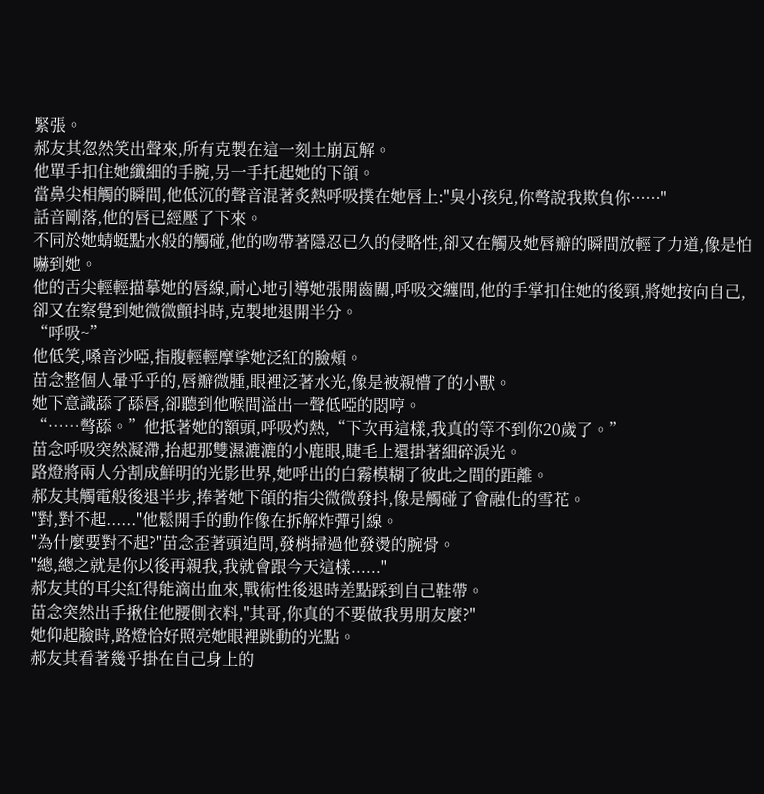緊張。
郝友其忽然笑出聲來,所有克製在這一刻土崩瓦解。
他單手扣住她纖細的手腕,另一手托起她的下頜。
當鼻尖相觸的瞬間,他低沉的聲音混著炙熱呼吸撲在她唇上:"臭小孩兒,你彆說我欺負你······"
話音剛落,他的唇已經壓了下來。
不同於她蜻蜓點水般的觸碰,他的吻帶著隱忍已久的侵略性,卻又在觸及她唇瓣的瞬間放輕了力道,像是怕嚇到她。
他的舌尖輕輕描摹她的唇線,耐心地引導她張開齒關,呼吸交纏間,他的手掌扣住她的後頸,將她按向自己,卻又在察覺到她微微顫抖時,克製地退開半分。
“呼吸~”
他低笑,嗓音沙啞,指腹輕輕摩挲她泛紅的臉頰。
苗念整個人暈乎乎的,唇瓣微腫,眼裡泛著水光,像是被親懵了的小獸。
她下意識舔了舔唇,卻聽到他喉間溢出一聲低啞的悶哼。
“……彆舔。”他抵著她的額頭,呼吸灼熱,“下次再這樣,我真的等不到你20歲了。”
苗念呼吸突然凝滯,抬起那雙濕漉漉的小鹿眼,睫毛上還掛著細碎淚光。
路燈將兩人分割成鮮明的光影世界,她呼出的白霧模糊了彼此之間的距離。
郝友其觸電般後退半步,捧著她下頜的指尖微微發抖,像是觸碰了會融化的雪花。
"對,對不起......"他鬆開手的動作像在拆解炸彈引線。
"為什麼要對不起?"苗念歪著頭追問,發梢掃過他發燙的腕骨。
"總,總之就是你以後再親我,我就會跟今天這樣......"
郝友其的耳尖紅得能滴出血來,戰術性後退時差點踩到自己鞋帶。
苗念突然出手揪住他腰側衣料,"其哥,你真的不要做我男朋友麼?"
她仰起臉時,路燈恰好照亮她眼裡跳動的光點。
郝友其看著幾乎掛在自己身上的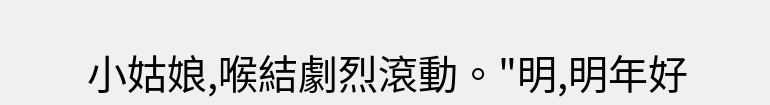小姑娘,喉結劇烈滾動。"明,明年好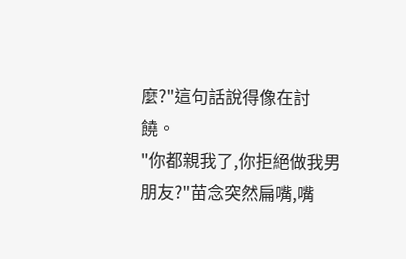麼?"這句話說得像在討饒。
"你都親我了,你拒絕做我男朋友?"苗念突然扁嘴,嘴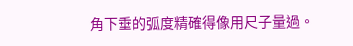角下垂的弧度精確得像用尺子量過。